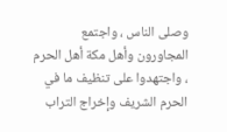وصلى الناس ، واجتمع المجاورون وأهل مكة أهل الحرم ، واجتهدوا على تنظيف ما في الحرم الشريف وإخراج التراب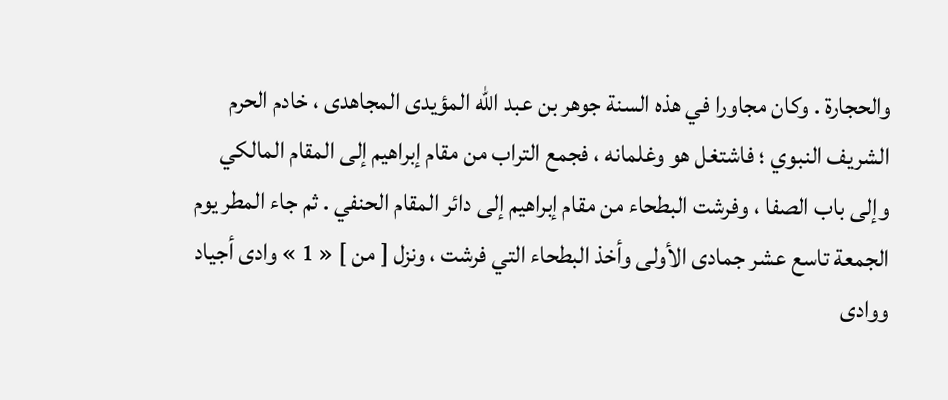والحجارة . وكان مجاورا في هذه السنة جوهر بن عبد اللّه المؤيدى المجاهدى ، خادم الحرم الشريف النبوي ؛ فاشتغل هو وغلمانه ، فجمع التراب من مقام إبراهيم إلى المقام المالكي وإلى باب الصفا ، وفرشت البطحاء من مقام إبراهيم إلى دائر المقام الحنفي . ثم جاء المطر يوم الجمعة تاسع عشر جمادى الأولى وأخذ البطحاء التي فرشت ، ونزل [ من ] « 1 » وادى أجياد ووادى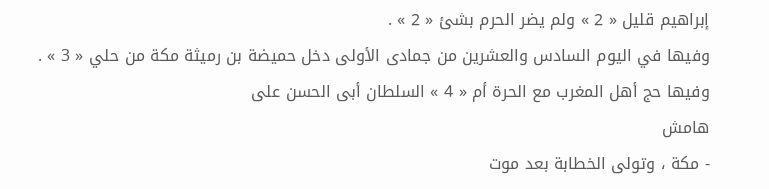إبراهيم قليل « 2 » ولم يضر الحرم بشئ « 2 » .
وفيها في اليوم السادس والعشرين من جمادى الأولى دخل حميضة بن رميثة مكة من حلي « 3 » .
وفيها حج أهل المغرب مع الحرة أم « 4 » السلطان أبى الحسن على
هامش
- مكة ، وتولى الخطابة بعد موت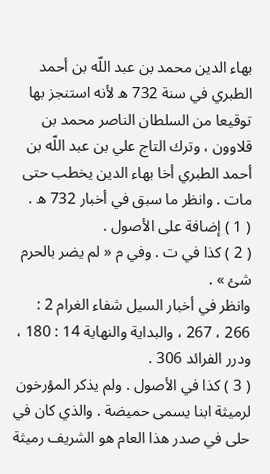بهاء الدين محمد بن عبد اللّه بن أحمد الطبري في سنة 732 ه لأنه استنجز بها توقيعا من السلطان الناصر محمد بن قلاوون ، وترك التاج علي بن عبد اللّه بن أحمد الطبري أخا بهاء الدين يخطب حتى مات . وانظر ما سبق في أخبار 732 ه .
( 1 ) إضافة على الأصول .
( 2 ) كذا في ت . وفي م « لم يضر بالحرم شئ » .
وانظر في أخبار السيل شفاء الغرام 2 : 266 ، 267 ، والبداية والنهاية 14 : 180 ، ودرر الفرائد 306 .
( 3 ) كذا في الأصول . ولم يذكر المؤرخون لرميثة ابنا يسمى حميضة . والذي كان في حلى في صدر هذا العام هو الشريف رميثة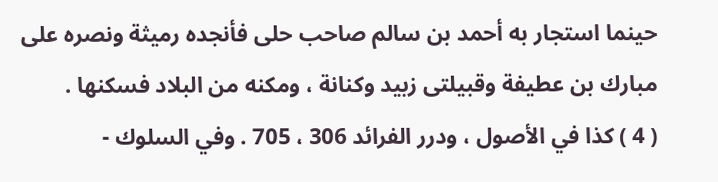حينما استجار به أحمد بن سالم صاحب حلى فأنجده رميثة ونصره على مبارك بن عطيفة وقبيلتى زبيد وكنانة ، ومكنه من البلاد فسكنها .
( 4 ) كذا في الأصول ، ودرر الفرائد 306 ، 705 . وفي السلوك -